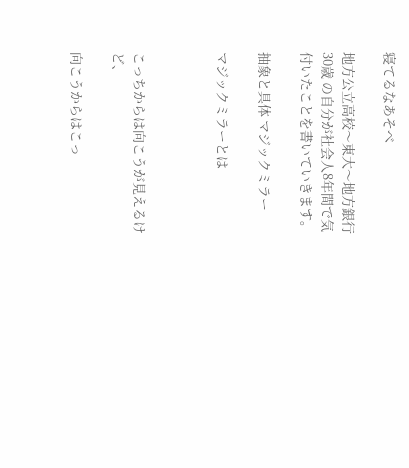寝てるなあそべ

地方公立高校〜東大〜地方銀行 30歳 の自分が社会人8年間で気付いたことを書いていきます。

抽象と具体 マジックミラー

マジックミラーとは



こっちからは向こうが見えるけど、

向こうからはこっ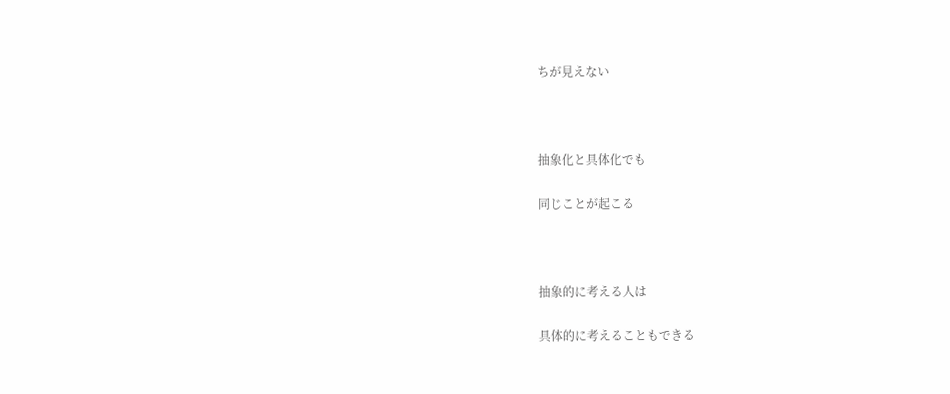ちが見えない



抽象化と具体化でも

同じことが起こる



抽象的に考える人は

具体的に考えることもできる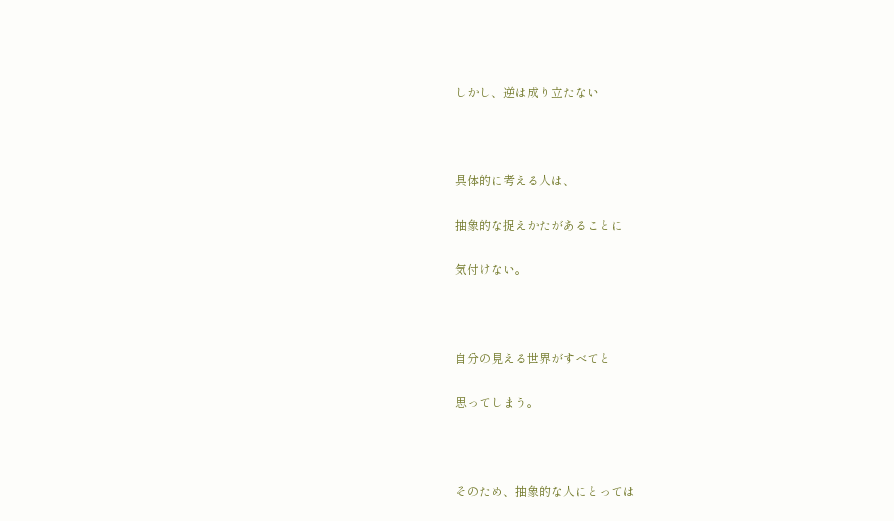しかし、逆は成り立たない



具体的に考える人は、

抽象的な捉えかたがあることに

気付けない。



自分の見える世界がすべてと

思ってしまう。



そのため、抽象的な人にとっては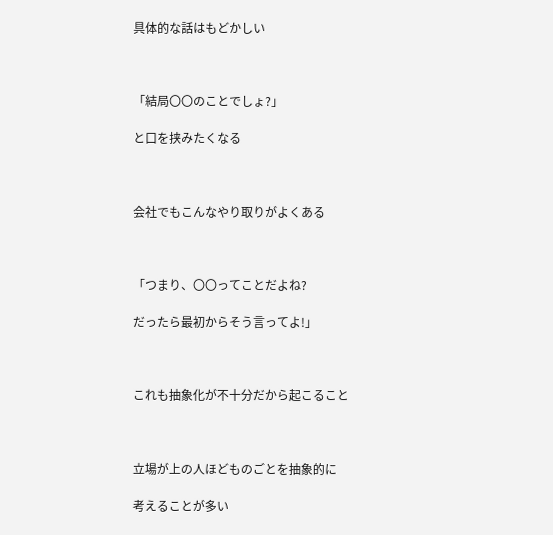具体的な話はもどかしい



「結局〇〇のことでしょ?」

と口を挟みたくなる



会社でもこんなやり取りがよくある



「つまり、〇〇ってことだよね?

だったら最初からそう言ってよ!」



これも抽象化が不十分だから起こること



立場が上の人ほどものごとを抽象的に

考えることが多い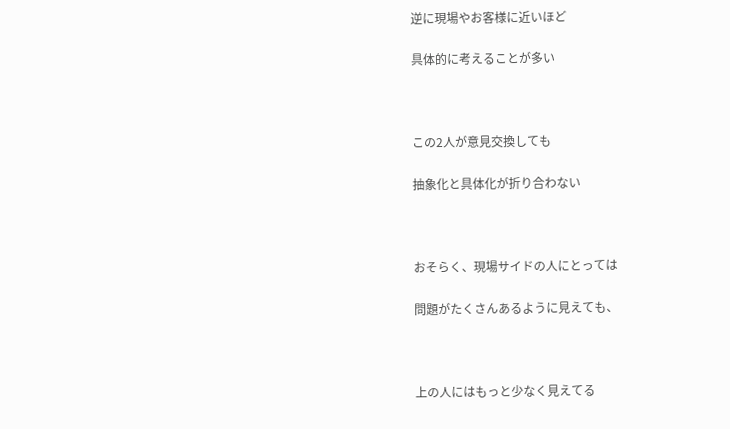逆に現場やお客様に近いほど

具体的に考えることが多い



この2人が意見交換しても

抽象化と具体化が折り合わない



おそらく、現場サイドの人にとっては

問題がたくさんあるように見えても、



上の人にはもっと少なく見えてる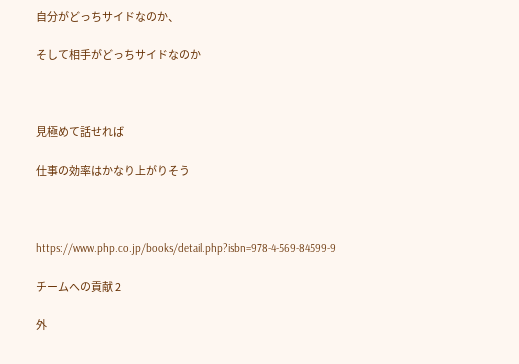自分がどっちサイドなのか、

そして相手がどっちサイドなのか



見極めて話せれば

仕事の効率はかなり上がりそう



https://www.php.co.jp/books/detail.php?isbn=978-4-569-84599-9

チームへの貢献 2

外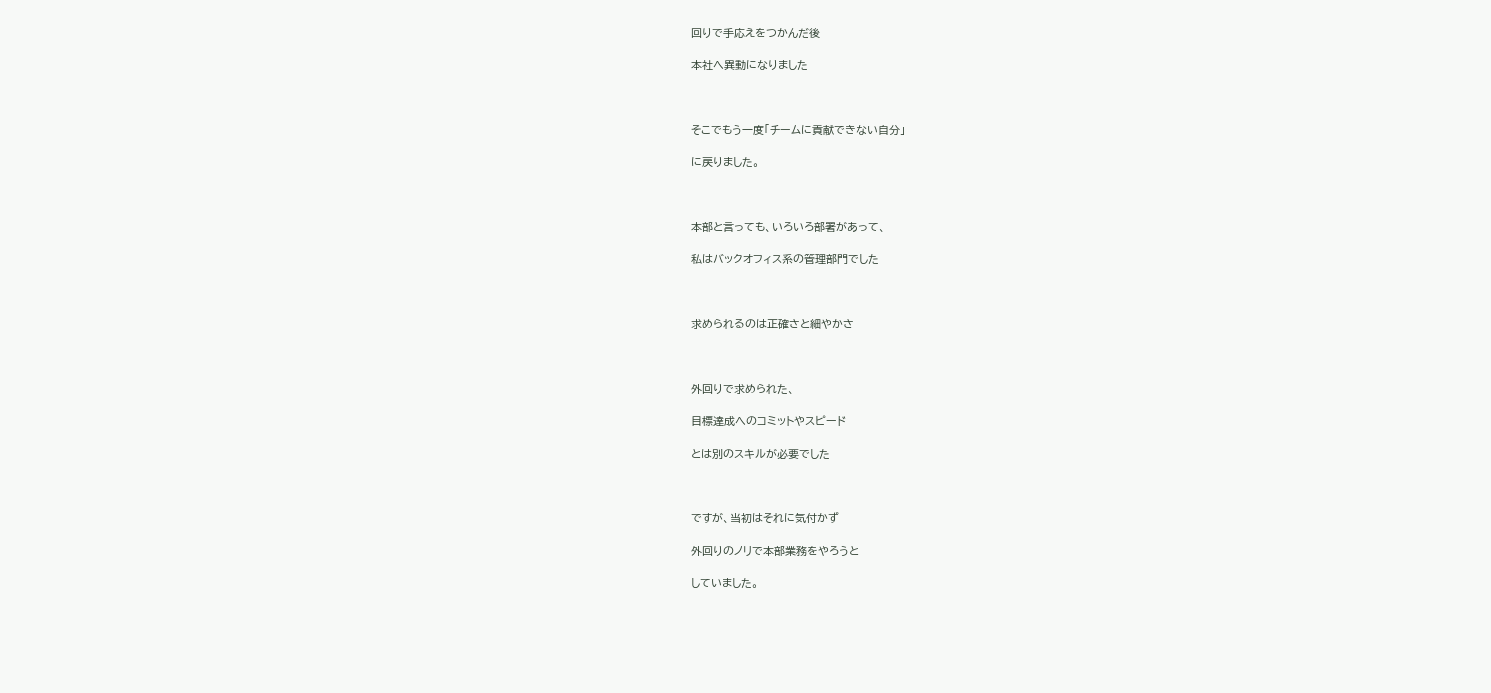回りで手応えをつかんだ後

本社へ異動になりました



そこでもう一度「チームに貢献できない自分」

に戻りました。



本部と言っても、いろいろ部署があって、

私はバックオフィス系の管理部門でした



求められるのは正確さと細やかさ



外回りで求められた、

目標達成へのコミットやスピード

とは別のスキルが必要でした



ですが、当初はそれに気付かず

外回りのノリで本部業務をやろうと

していました。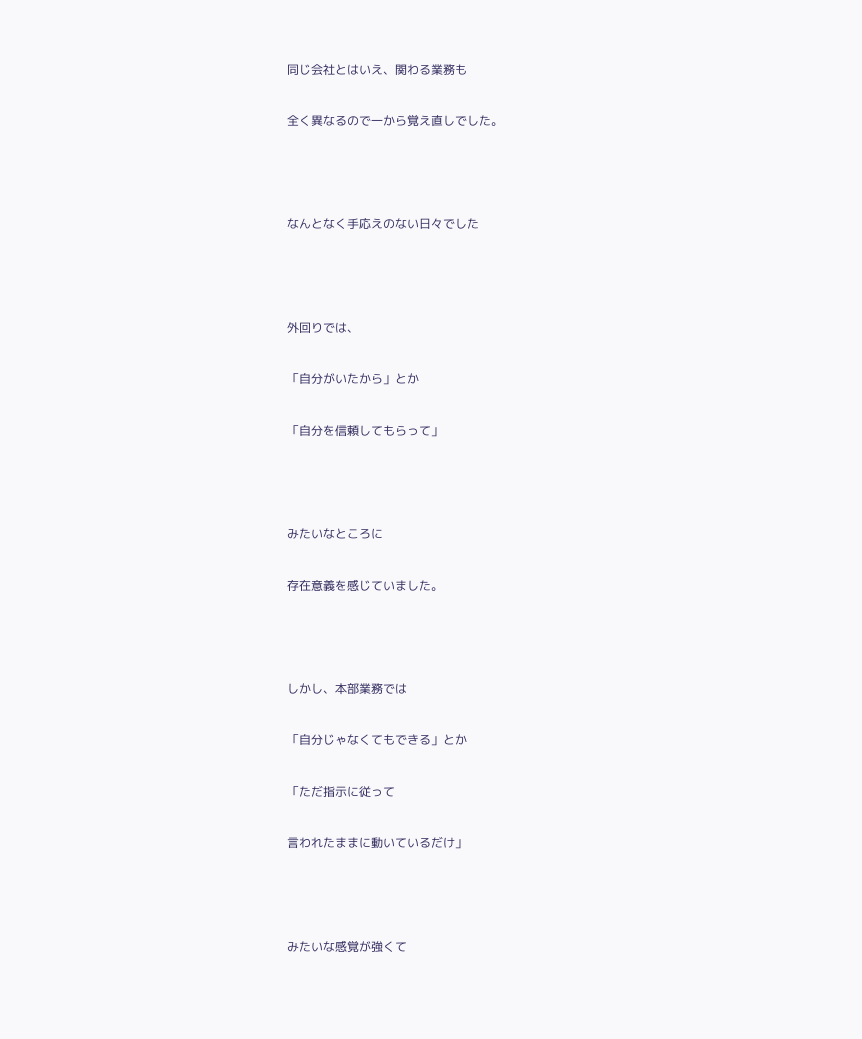同じ会社とはいえ、関わる業務も

全く異なるので一から覚え直しでした。



なんとなく手応えのない日々でした



外回りでは、

「自分がいたから」とか

「自分を信頼してもらって」



みたいなところに

存在意義を感じていました。



しかし、本部業務では

「自分じゃなくてもできる」とか

「ただ指示に従って

言われたままに動いているだけ」



みたいな感覚が強くて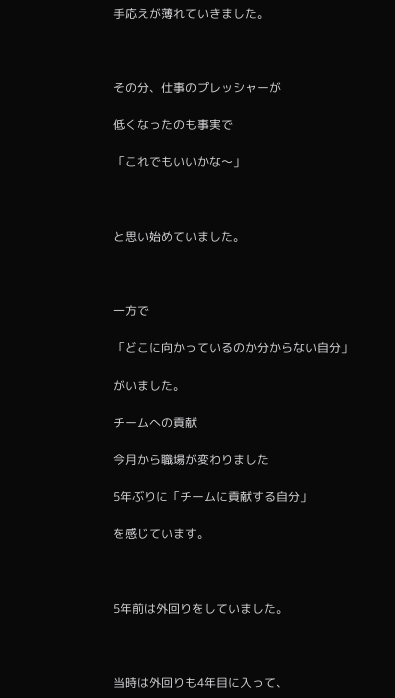手応えが薄れていきました。



その分、仕事のプレッシャーが

低くなったのも事実で

「これでもいいかな〜」



と思い始めていました。



一方で

「どこに向かっているのか分からない自分」

がいました。

チームへの貢献

今月から職場が変わりました

5年ぶりに「チームに貢献する自分」

を感じています。



5年前は外回りをしていました。



当時は外回りも4年目に入って、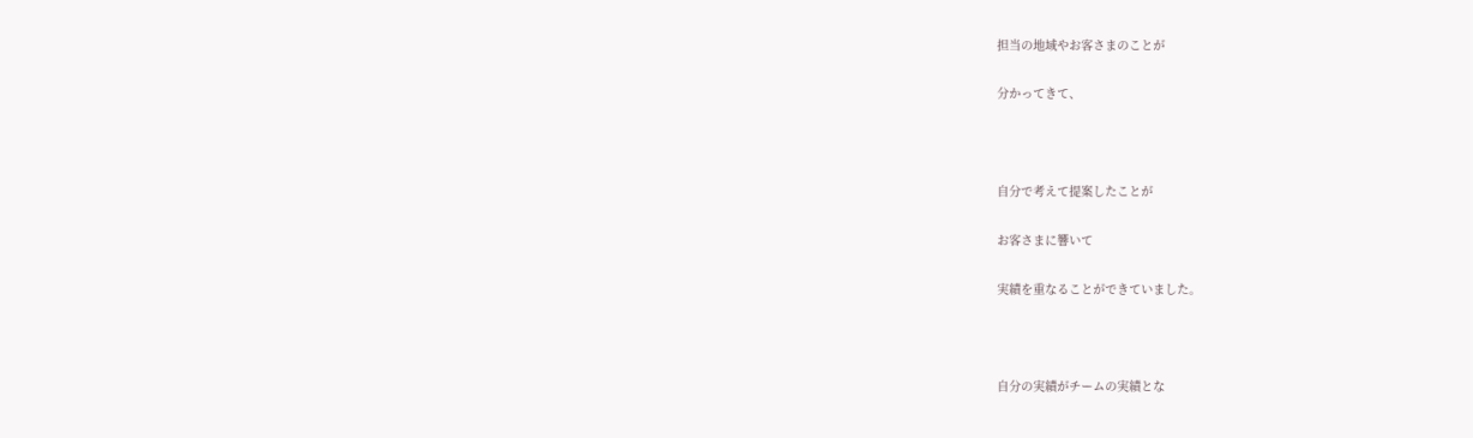担当の地域やお客さまのことが

分かってきて、



自分で考えて提案したことが

お客さまに響いて

実績を重なることができていました。



自分の実績がチームの実績とな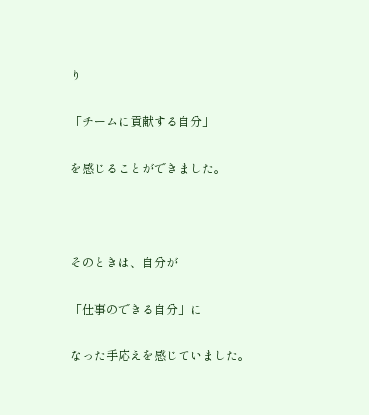り

「チームに貢献する自分」

を感じることができました。



そのときは、自分が

「仕事のできる自分」に

なった手応えを感じていました。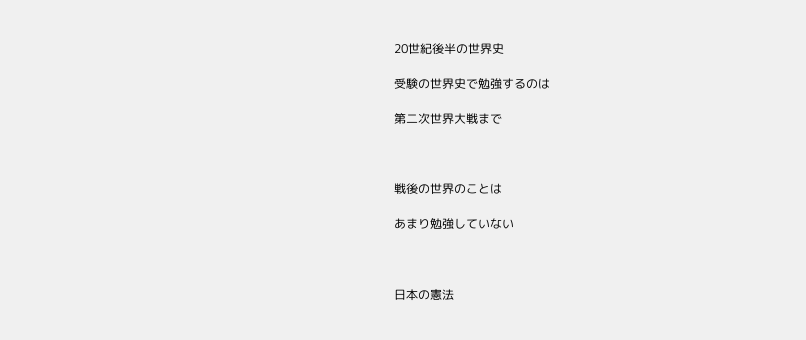20世紀後半の世界史

受験の世界史で勉強するのは

第二次世界大戦まで



戦後の世界のことは

あまり勉強していない



日本の憲法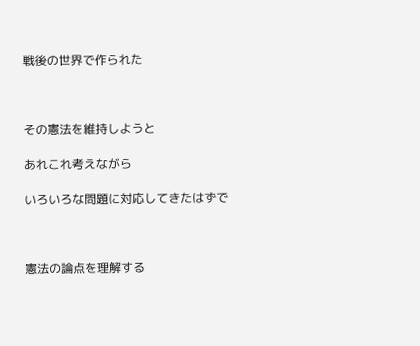戦後の世界で作られた



その憲法を維持しようと

あれこれ考えながら

いろいろな問題に対応してきたはずで



憲法の論点を理解する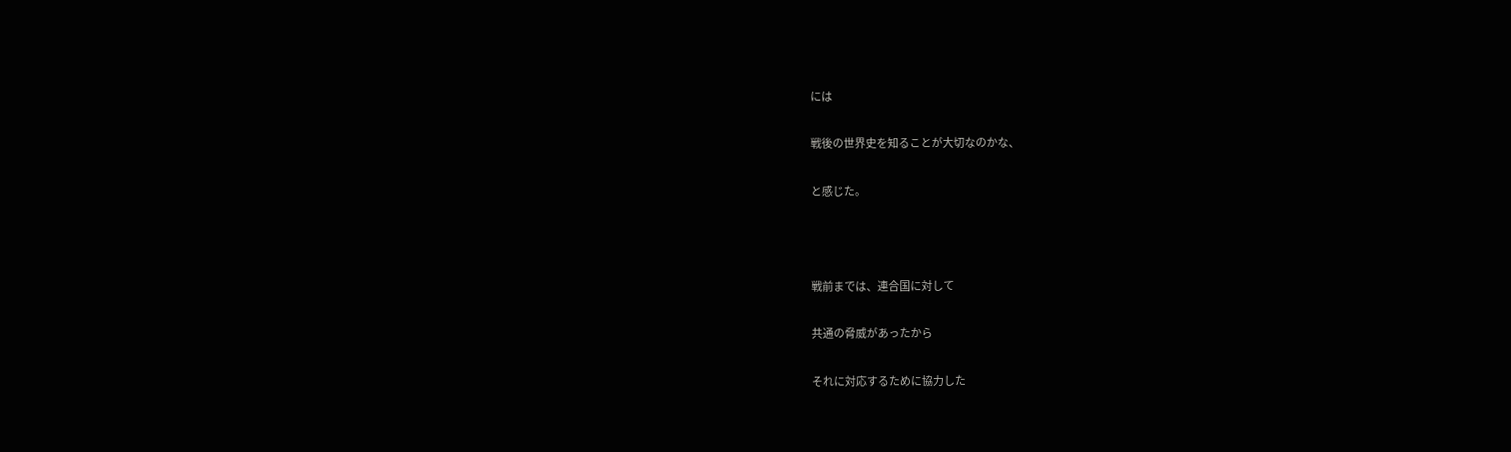には

戦後の世界史を知ることが大切なのかな、

と感じた。



戦前までは、連合国に対して

共通の脅威があったから

それに対応するために協力した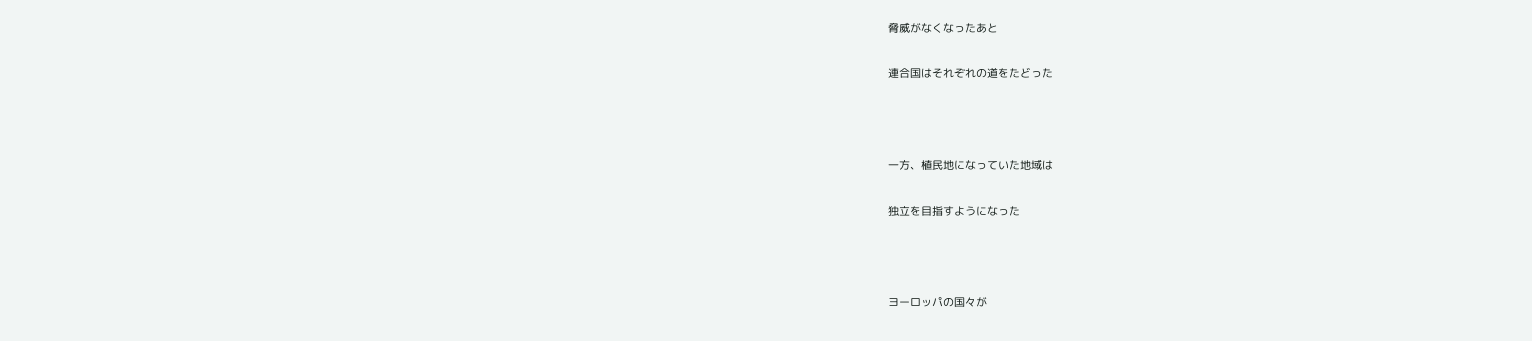脅威がなくなったあと

連合国はそれぞれの道をたどった



一方、植民地になっていた地域は

独立を目指すようになった



ヨーロッパの国々が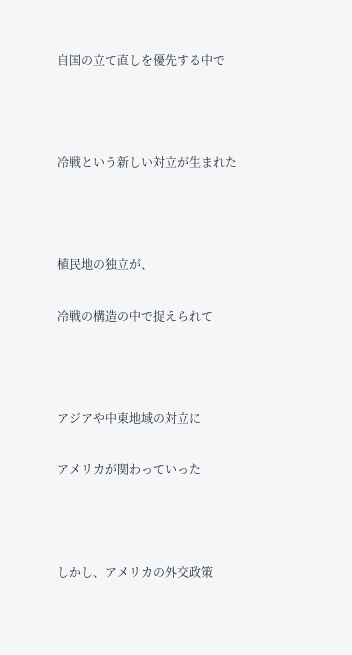自国の立て直しを優先する中で



冷戦という新しい対立が生まれた



植民地の独立が、

冷戦の構造の中で捉えられて



アジアや中東地域の対立に

アメリカが関わっていった



しかし、アメリカの外交政策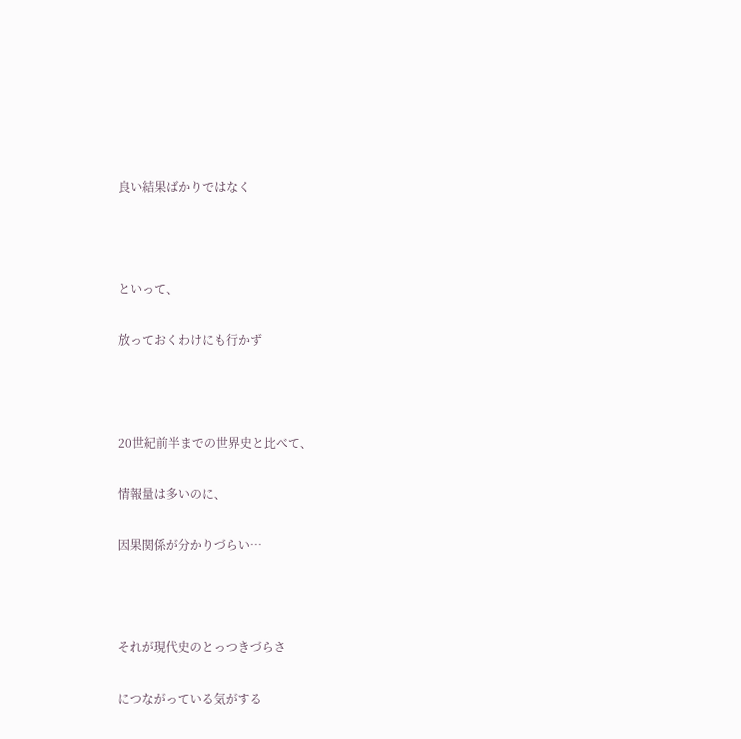良い結果ばかりではなく



といって、

放っておくわけにも行かず



20世紀前半までの世界史と比べて、

情報量は多いのに、

因果関係が分かりづらい…



それが現代史のとっつきづらさ

につながっている気がする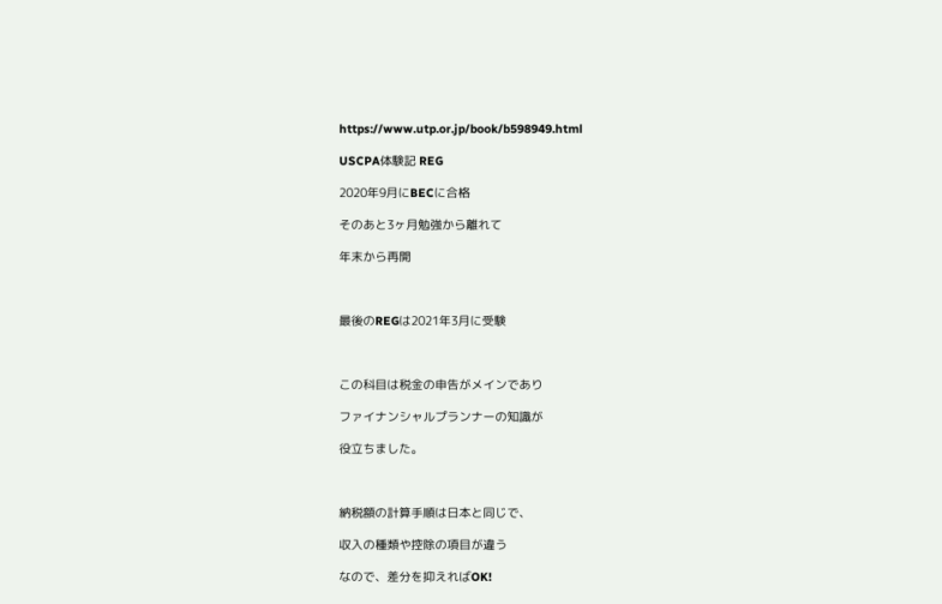https://www.utp.or.jp/book/b598949.html

USCPA体験記 REG

2020年9月にBECに合格

そのあと3ヶ月勉強から離れて

年末から再開



最後のREGは2021年3月に受験



この科目は税金の申告がメインであり

ファイナンシャルプランナーの知識が

役立ちました。



納税額の計算手順は日本と同じで、

収入の種類や控除の項目が違う

なので、差分を抑えればOK!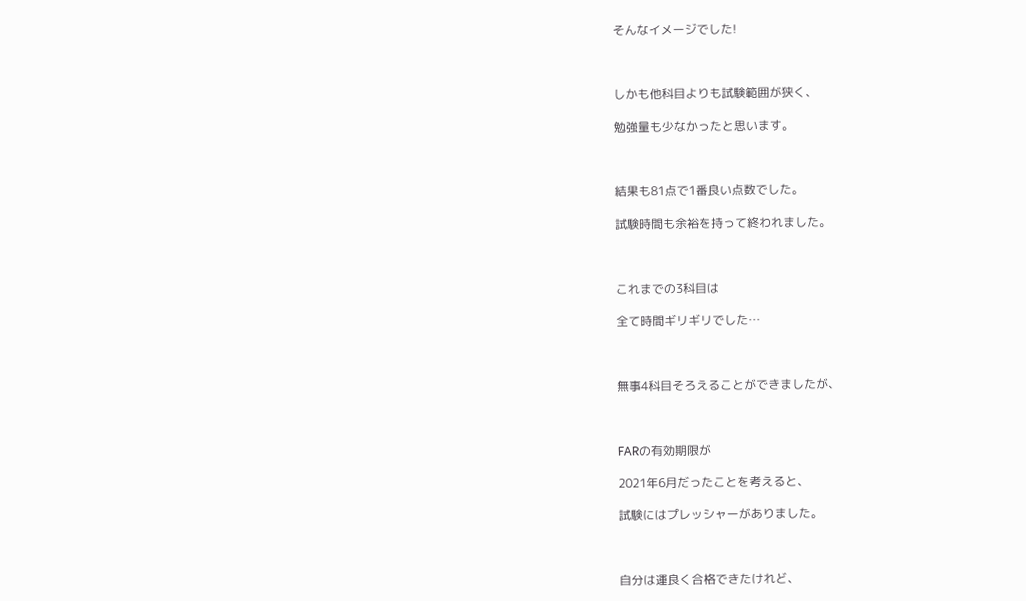そんなイメージでした!



しかも他科目よりも試験範囲が狭く、

勉強量も少なかったと思います。



結果も81点で1番良い点数でした。

試験時間も余裕を持って終われました。



これまでの3科目は

全て時間ギリギリでした…



無事4科目そろえることができましたが、



FARの有効期限が

2021年6月だったことを考えると、

試験にはプレッシャーがありました。



自分は運良く合格できたけれど、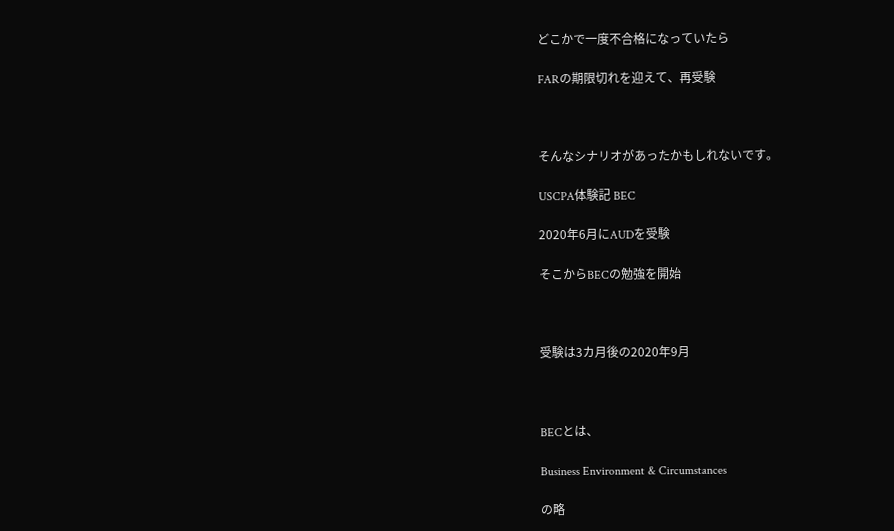どこかで一度不合格になっていたら

FARの期限切れを迎えて、再受験



そんなシナリオがあったかもしれないです。

USCPA体験記 BEC

2020年6月にAUDを受験

そこからBECの勉強を開始



受験は3カ月後の2020年9月



BECとは、

Business Environment & Circumstances

の略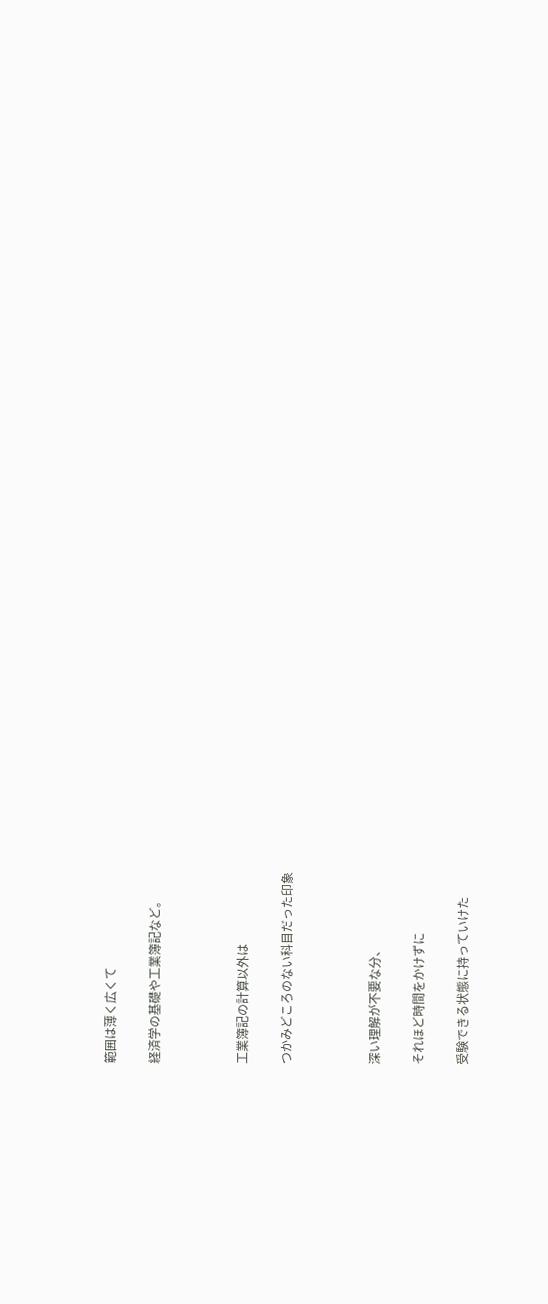範囲は薄く広くて

経済学の基礎や工業簿記など。



工業簿記の計算以外は

つかみどころのない科目だった印象



深い理解が不要な分、

それほど時間をかけずに

受験できる状態に持っていけた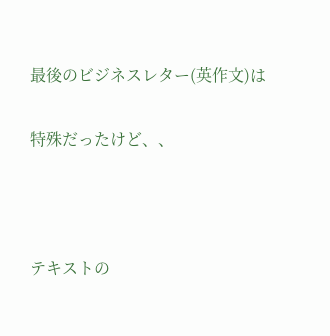最後のビジネスレター(英作文)は

特殊だったけど、、



テキストの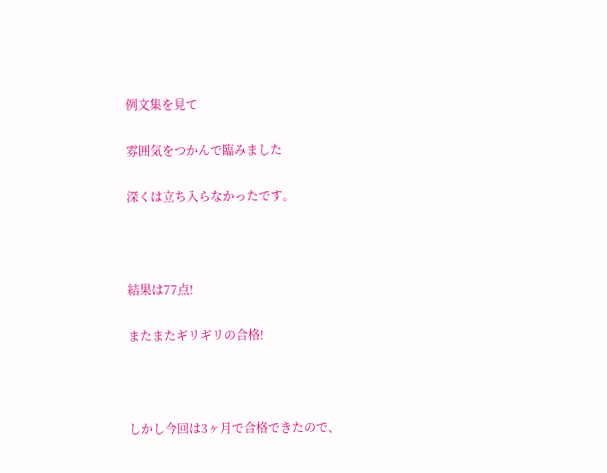例文集を見て

雰囲気をつかんで臨みました

深くは立ち入らなかったです。



結果は77点!

またまたギリギリの合格!



しかし今回は3ヶ月で合格できたので、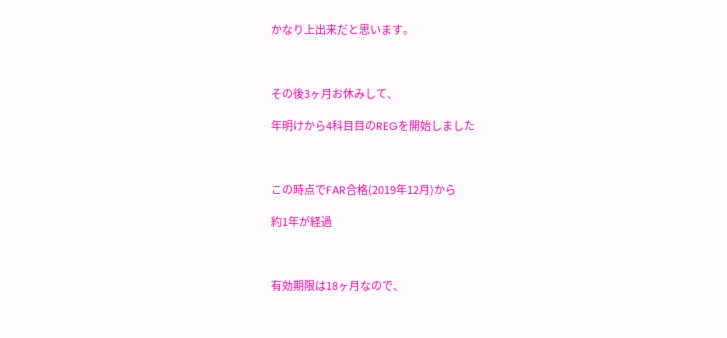かなり上出来だと思います。



その後3ヶ月お休みして、

年明けから4科目目のREGを開始しました



この時点でFAR合格(2019年12月)から

約1年が経過



有効期限は18ヶ月なので、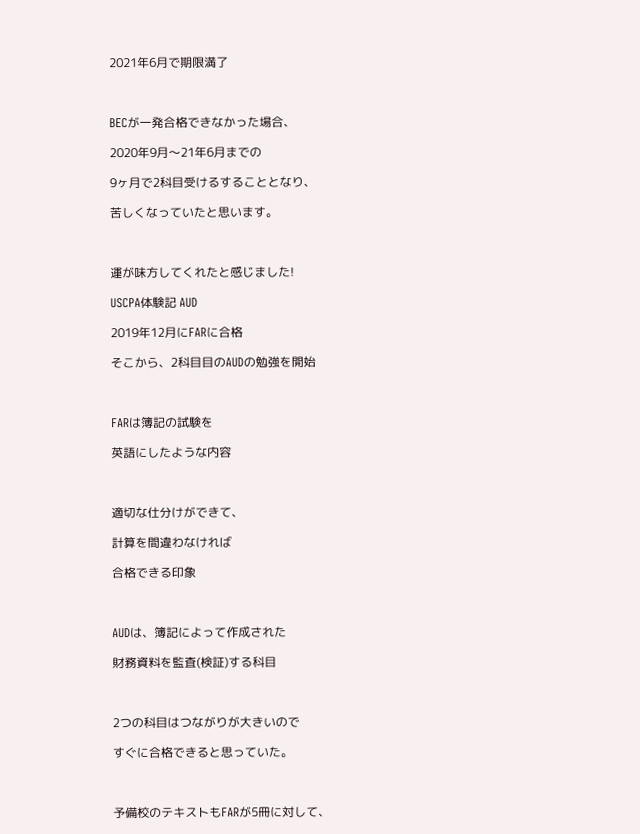2021年6月で期限満了



BECが一発合格できなかった場合、

2020年9月〜21年6月までの

9ヶ月で2科目受けるすることとなり、

苦しくなっていたと思います。



運が味方してくれたと感じました!

USCPA体験記 AUD

2019年12月にFARに合格

そこから、2科目目のAUDの勉強を開始



FARは簿記の試験を

英語にしたような内容



適切な仕分けができて、

計算を間違わなければ

合格できる印象



AUDは、簿記によって作成された

財務資料を監査(検証)する科目



2つの科目はつながりが大きいので

すぐに合格できると思っていた。



予備校のテキストもFARが5冊に対して、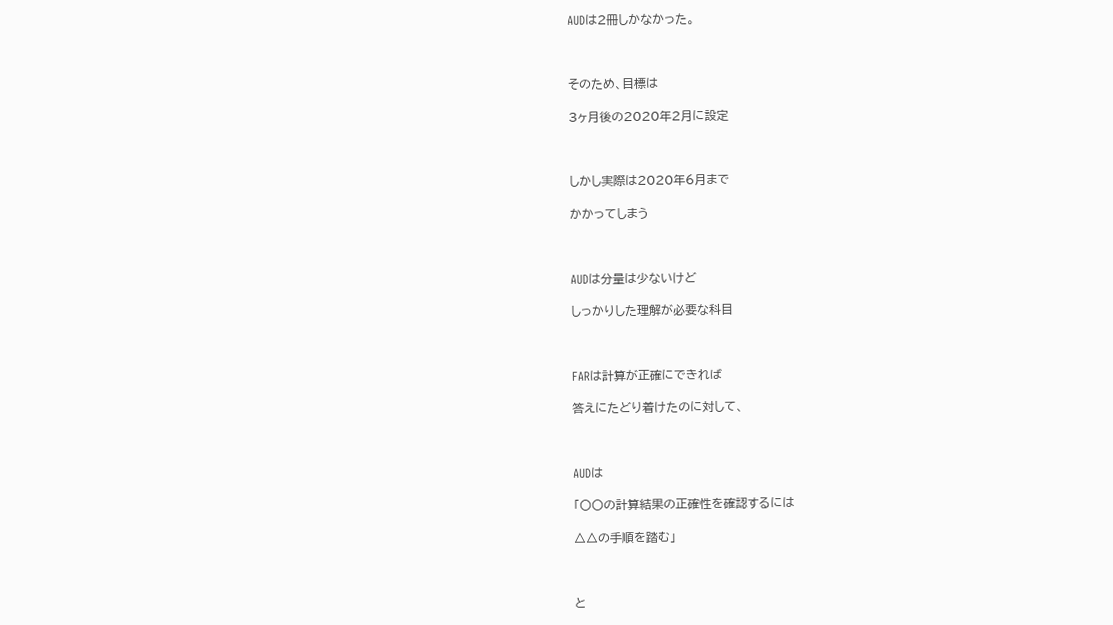AUDは2冊しかなかった。



そのため、目標は

3ヶ月後の2020年2月に設定



しかし実際は2020年6月まで

かかってしまう



AUDは分量は少ないけど

しっかりした理解が必要な科目



FARは計算が正確にできれば

答えにたどり着けたのに対して、



AUDは

「〇〇の計算結果の正確性を確認するには

△△の手順を踏む」



と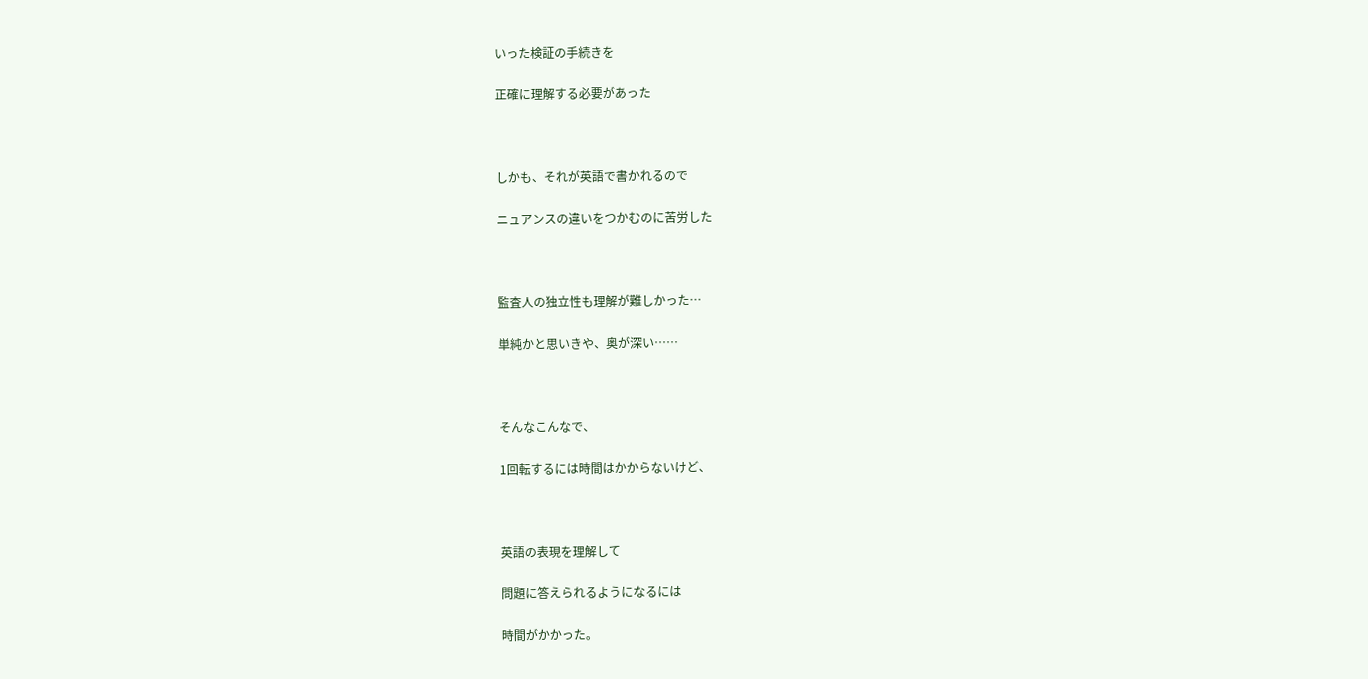いった検証の手続きを

正確に理解する必要があった



しかも、それが英語で書かれるので

ニュアンスの違いをつかむのに苦労した



監査人の独立性も理解が難しかった…

単純かと思いきや、奥が深い……



そんなこんなで、

1回転するには時間はかからないけど、



英語の表現を理解して

問題に答えられるようになるには

時間がかかった。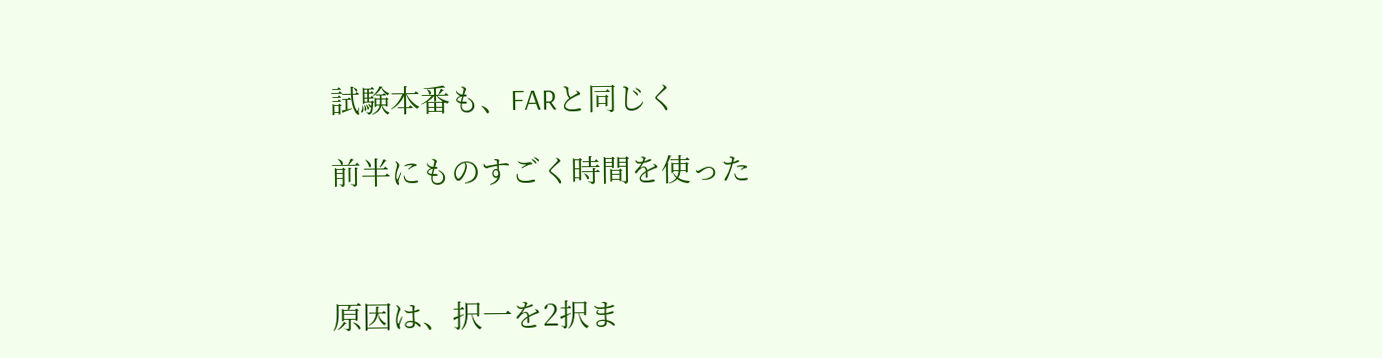試験本番も、FARと同じく

前半にものすごく時間を使った



原因は、択一を2択ま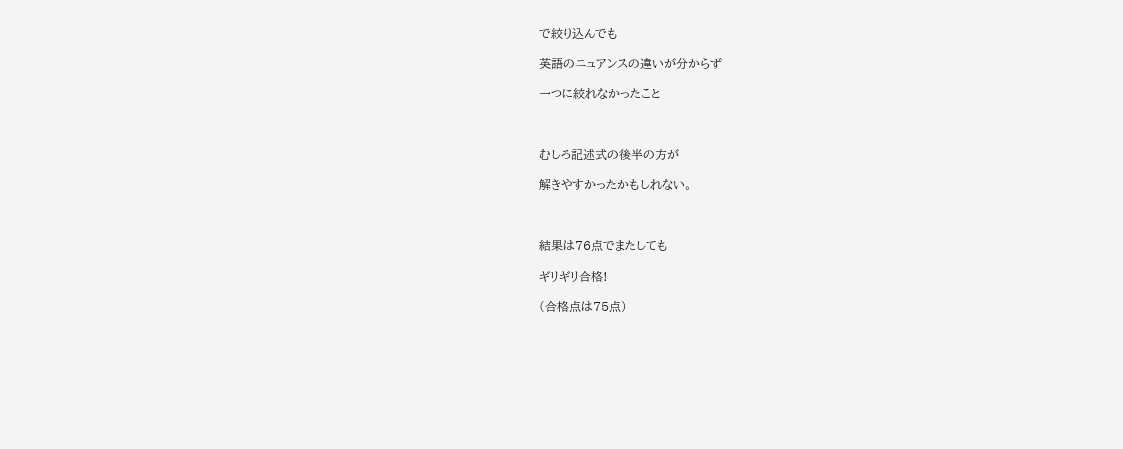で絞り込んでも

英語のニュアンスの違いが分からず

一つに絞れなかったこと



むしろ記述式の後半の方が

解きやすかったかもしれない。



結果は76点でまたしても

ギリギリ合格!

(合格点は75点)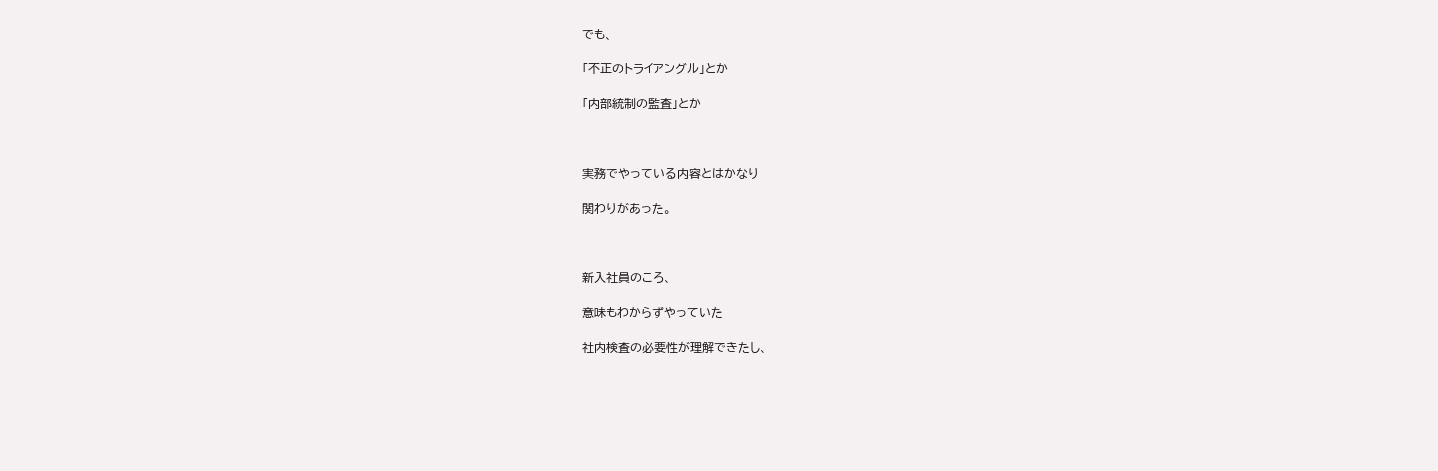でも、

「不正のトライアングル」とか

「内部統制の監査」とか



実務でやっている内容とはかなり

関わりがあった。



新入社員のころ、

意味もわからずやっていた

社内検査の必要性が理解できたし、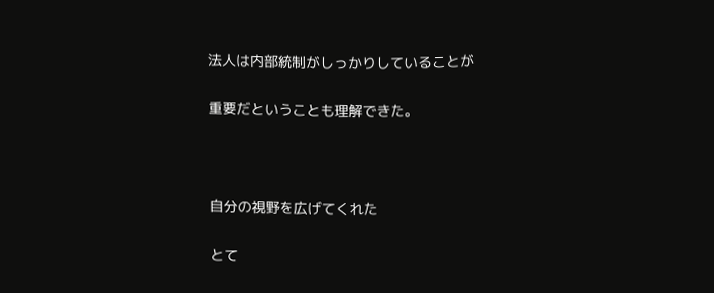法人は内部統制がしっかりしていることが

重要だということも理解できた。



自分の視野を広げてくれた

とて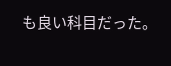も良い科目だった。